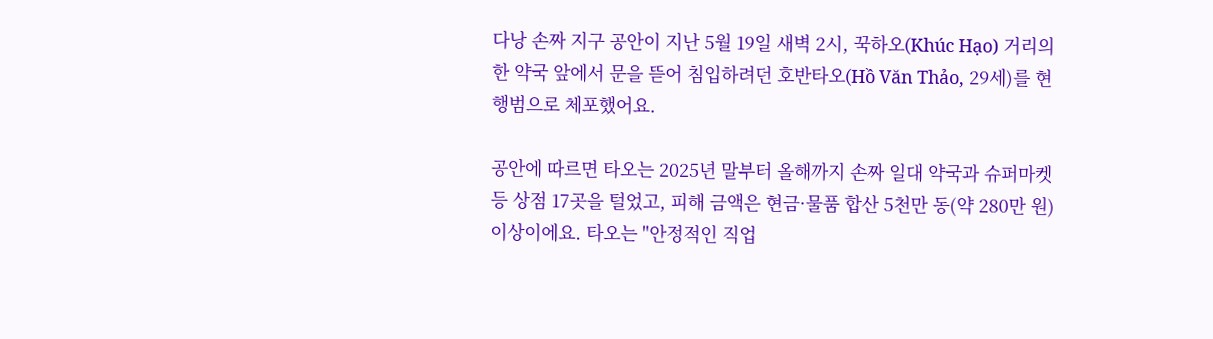다낭 손짜 지구 공안이 지난 5월 19일 새벽 2시, 꾹하오(Khúc Hạo) 거리의 한 약국 앞에서 문을 뜯어 침입하려던 호반타오(Hồ Văn Thảo, 29세)를 현행범으로 체포했어요.

공안에 따르면 타오는 2025년 말부터 올해까지 손짜 일대 약국과 슈퍼마켓 등 상점 17곳을 털었고, 피해 금액은 현금·물품 합산 5천만 동(약 280만 원) 이상이에요. 타오는 "안정적인 직업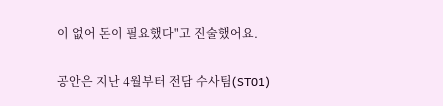이 없어 돈이 필요했다"고 진술했어요.

공안은 지난 4월부터 전담 수사팀(ST01)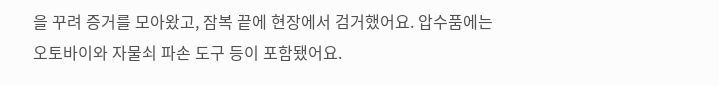을 꾸려 증거를 모아왔고, 잠복 끝에 현장에서 검거했어요. 압수품에는 오토바이와 자물쇠 파손 도구 등이 포함됐어요.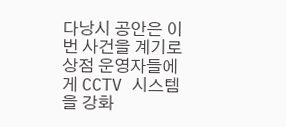다낭시 공안은 이번 사건을 계기로 상점 운영자들에게 CCTV 시스템을 강화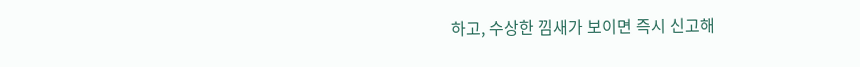하고, 수상한 낌새가 보이면 즉시 신고해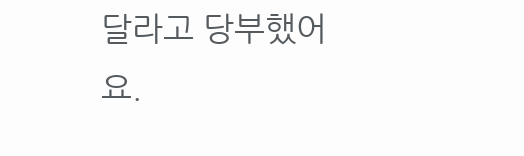달라고 당부했어요.